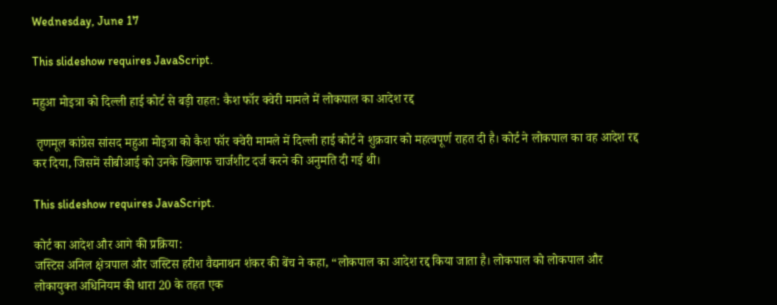Wednesday, June 17

This slideshow requires JavaScript.

महुआ मोइत्रा को दिल्ली हाई कोर्ट से बड़ी राहत: कैश फॉर क्वेरी मामले में लोकपाल का आदेश रद्द

 तृणमूल कांग्रेस सांसद महुआ मोइत्रा को कैश फॉर क्वेरी मामले में दिल्ली हाई कोर्ट ने शुक्रवार को महत्वपूर्ण राहत दी है। कोर्ट ने लोकपाल का वह आदेश रद्द कर दिया, जिसमें सीबीआई को उनके खिलाफ चार्जशीट दर्ज करने की अनुमति दी गई थी।

This slideshow requires JavaScript.

कोर्ट का आदेश और आगे की प्रक्रिया:
जस्टिस अनिल क्षेत्रपाल और जस्टिस हरीश वैद्यनाथन शंकर की बेंच ने कहा, “लोकपाल का आदेश रद्द किया जाता है। लोकपाल को लोकपाल और लोकायुक्त अधिनियम की धारा 20 के तहत एक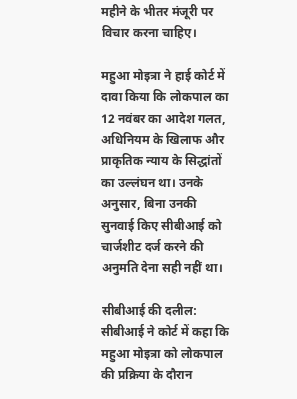महीने के भीतर मंजूरी पर विचार करना चाहिए।

महुआ मोइत्रा ने हाई कोर्ट में दावा किया कि लोकपाल का 12 नवंबर का आदेश गलत, अधिनियम के खिलाफ और प्राकृतिक न्याय के सिद्धांतों का उल्लंघन था। उनके अनुसार, बिना उनकी सुनवाई किए सीबीआई को चार्जशीट दर्ज करने की अनुमति देना सही नहीं था।

सीबीआई की दलील:
सीबीआई ने कोर्ट में कहा कि महुआ मोइत्रा को लोकपाल की प्रक्रिया के दौरान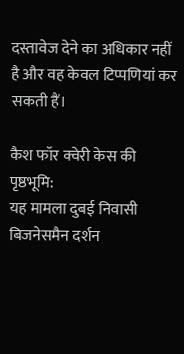दस्तावेज देने का अधिकार नहीं है और वह केवल टिप्पणियां कर सकती हैं।

कैश फॉर क्वेरी केस की पृष्ठभूमि:
यह मामला दुबई निवासी बिजनेसमैन दर्शन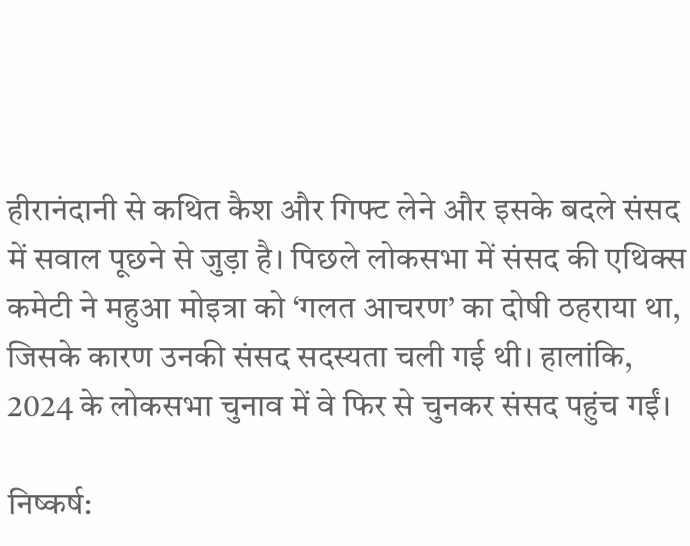हीरानंदानी से कथित कैश और गिफ्ट लेने और इसके बदले संसद में सवाल पूछने से जुड़ा है। पिछले लोकसभा में संसद की एथिक्स कमेटी ने महुआ मोइत्रा को ‘गलत आचरण’ का दोषी ठहराया था, जिसके कारण उनकी संसद सदस्यता चली गई थी। हालांकि, 2024 के लोकसभा चुनाव में वे फिर से चुनकर संसद पहुंच गईं।

निष्कर्ष: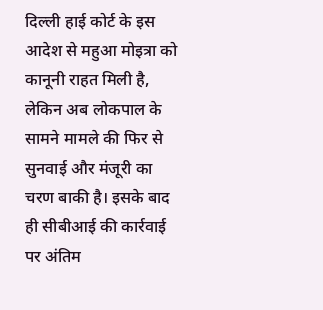दिल्ली हाई कोर्ट के इस आदेश से महुआ मोइत्रा को कानूनी राहत मिली है, लेकिन अब लोकपाल के सामने मामले की फिर से सुनवाई और मंजूरी का चरण बाकी है। इसके बाद ही सीबीआई की कार्रवाई पर अंतिम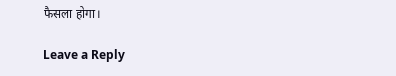फैसला होगा।

Leave a Reply